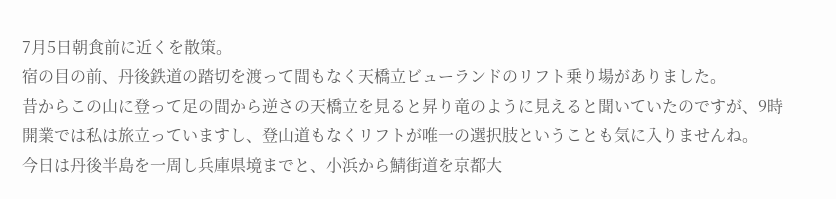7月5日朝食前に近くを散策。
宿の目の前、丹後鉄道の踏切を渡って間もなく天橋立ビューランドのリフト乗り場がありました。
昔からこの山に登って足の間から逆さの天橋立を見ると昇り竜のように見えると聞いていたのですが、9時開業では私は旅立っていますし、登山道もなくリフトが唯一の選択肢ということも気に入りませんね。
今日は丹後半島を一周し兵庫県境までと、小浜から鯖街道を京都大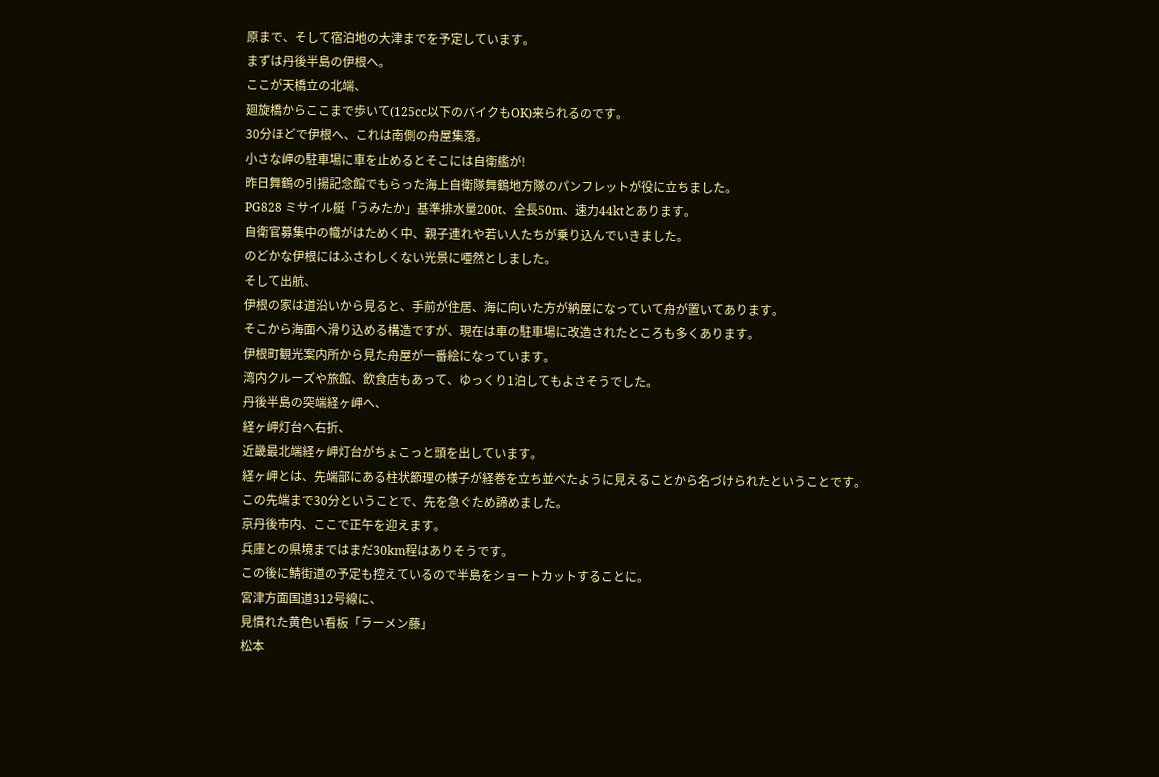原まで、そして宿泊地の大津までを予定しています。
まずは丹後半島の伊根へ。
ここが天橋立の北端、
廻旋橋からここまで歩いて(125cc以下のバイクもOK)来られるのです。
30分ほどで伊根へ、これは南側の舟屋集落。
小さな岬の駐車場に車を止めるとそこには自衛艦が!
昨日舞鶴の引揚記念館でもらった海上自衛隊舞鶴地方隊のパンフレットが役に立ちました。
PG828 ミサイル艇「うみたか」基準排水量200t、全長50m、速力44ktとあります。
自衛官募集中の幟がはためく中、親子連れや若い人たちが乗り込んでいきました。
のどかな伊根にはふさわしくない光景に唖然としました。
そして出航、
伊根の家は道沿いから見ると、手前が住居、海に向いた方が納屋になっていて舟が置いてあります。
そこから海面へ滑り込める構造ですが、現在は車の駐車場に改造されたところも多くあります。
伊根町観光案内所から見た舟屋が一番絵になっています。
湾内クルーズや旅館、飲食店もあって、ゆっくり1泊してもよさそうでした。
丹後半島の突端経ヶ岬へ、
経ヶ岬灯台へ右折、
近畿最北端経ヶ岬灯台がちょこっと頭を出しています。
経ヶ岬とは、先端部にある柱状節理の様子が経巻を立ち並べたように見えることから名づけられたということです。
この先端まで30分ということで、先を急ぐため諦めました。
京丹後市内、ここで正午を迎えます。
兵庫との県境まではまだ30km程はありそうです。
この後に鯖街道の予定も控えているので半島をショートカットすることに。
宮津方面国道312号線に、
見慣れた黄色い看板「ラーメン藤」
松本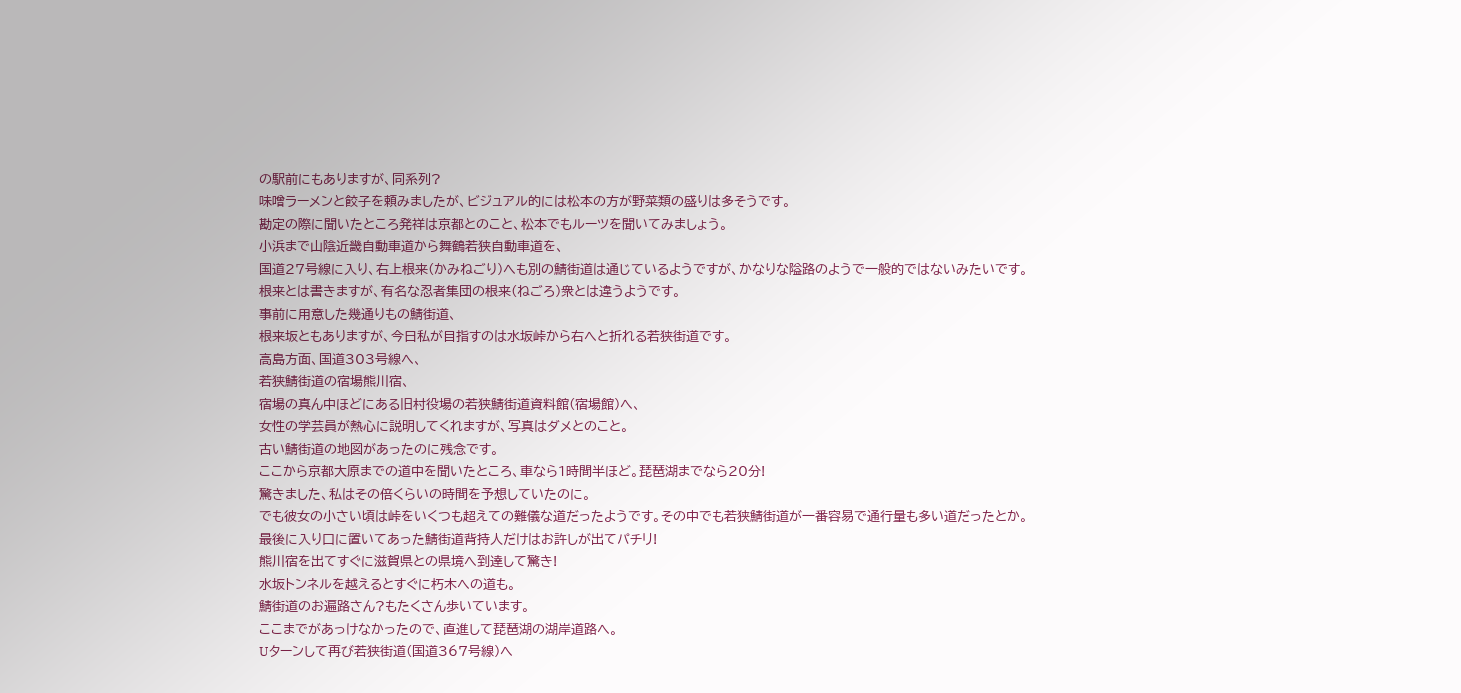の駅前にもありますが、同系列?
味噌ラーメンと餃子を頼みましたが、ビジュアル的には松本の方が野菜類の盛りは多そうです。
勘定の際に聞いたところ発祥は京都とのこと、松本でもルーツを聞いてみましょう。
小浜まで山陰近畿自動車道から舞鶴若狭自動車道を、
国道27号線に入り、右上根来(かみねごり)へも別の鯖街道は通じているようですが、かなりな隘路のようで一般的ではないみたいです。
根来とは書きますが、有名な忍者集団の根来(ねごろ)衆とは違うようです。
事前に用意した幾通りもの鯖街道、
根来坂ともありますが、今日私が目指すのは水坂峠から右へと折れる若狭街道です。
高島方面、国道303号線へ、
若狭鯖街道の宿場熊川宿、
宿場の真ん中ほどにある旧村役場の若狭鯖街道資料館(宿場館)へ、
女性の学芸員が熱心に説明してくれますが、写真はダメとのこと。
古い鯖街道の地図があったのに残念です。
ここから京都大原までの道中を聞いたところ、車なら1時間半ほど。琵琶湖までなら20分!
驚きました、私はその倍くらいの時間を予想していたのに。
でも彼女の小さい頃は峠をいくつも超えての難儀な道だったようです。その中でも若狭鯖街道が一番容易で通行量も多い道だったとか。
最後に入り口に置いてあった鯖街道背持人だけはお許しが出てパチリ!
熊川宿を出てすぐに滋賀県との県境へ到達して驚き!
水坂トンネルを越えるとすぐに朽木への道も。
鯖街道のお遍路さん?もたくさん歩いています。
ここまでがあっけなかったので、直進して琵琶湖の湖岸道路へ。
Uターンして再び若狭街道(国道367号線)へ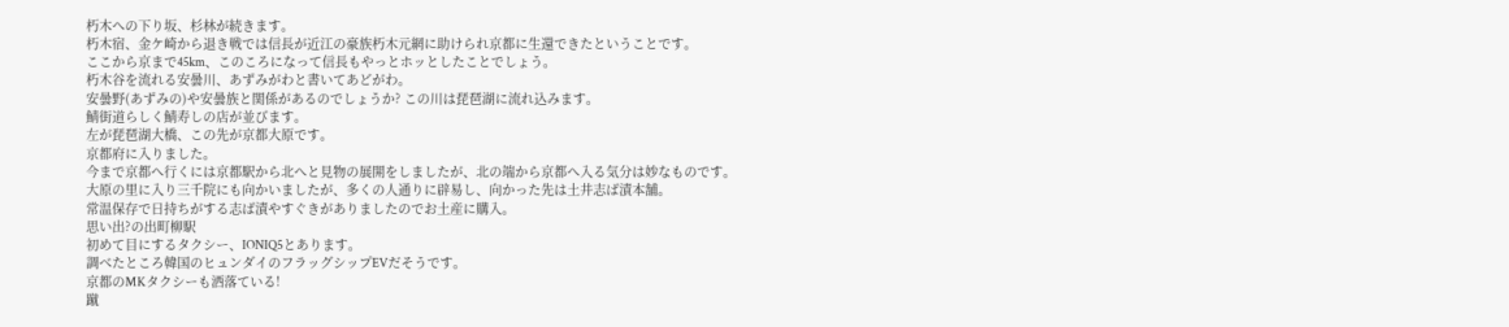朽木への下り坂、杉林が続きます。
朽木宿、金ケ崎から退き戦では信長が近江の豪族朽木元網に助けられ京都に生還できたということです。
ここから京まで45km、このころになって信長もやっとホッとしたことでしょう。
朽木谷を流れる安曇川、あずみがわと書いてあどがわ。
安曇野(あずみの)や安曇族と関係があるのでしょうか? この川は琵琶湖に流れ込みます。
鯖街道らしく鯖寿しの店が並びます。
左が琵琶湖大橋、この先が京都大原です。
京都府に入りました。
今まで京都へ行くには京都駅から北へと見物の展開をしましたが、北の端から京都へ入る気分は妙なものです。
大原の里に入り三千院にも向かいましたが、多くの人通りに辟易し、向かった先は土井志ば漬本舗。
常温保存で日持ちがする志ば漬やすぐきがありましたのでお土産に購入。
思い出?の出町柳駅
初めて目にするタクシー、IONIQ5とあります。
調べたところ韓国のヒュンダイのフラッグシップEVだそうです。
京都のMKタクシーも洒落ている!
蹴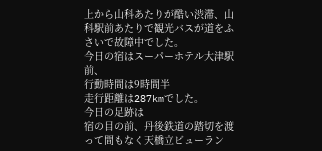上から山科あたりが酷い渋滞、山科駅前あたりで観光バスが道をふさいで故障中でした。
今日の宿はスーパーホテル大津駅前、
行動時間は9時間半
走行距離は287kmでした。
今日の足跡は
宿の目の前、丹後鉄道の踏切を渡って間もなく天橋立ビューラン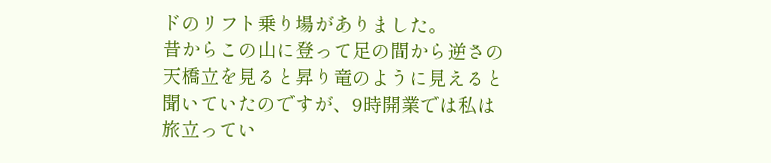ドのリフト乗り場がありました。
昔からこの山に登って足の間から逆さの天橋立を見ると昇り竜のように見えると聞いていたのですが、9時開業では私は旅立ってい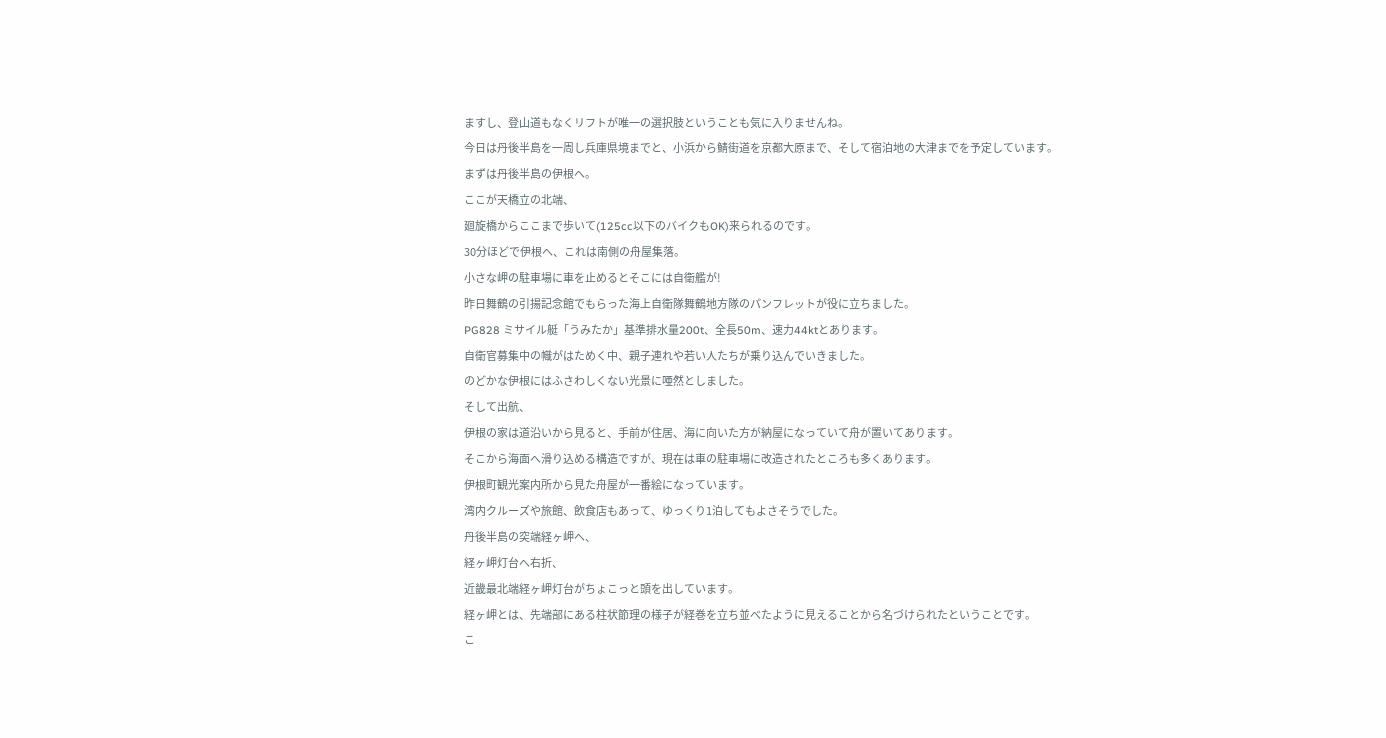ますし、登山道もなくリフトが唯一の選択肢ということも気に入りませんね。
今日は丹後半島を一周し兵庫県境までと、小浜から鯖街道を京都大原まで、そして宿泊地の大津までを予定しています。
まずは丹後半島の伊根へ。
ここが天橋立の北端、
廻旋橋からここまで歩いて(125cc以下のバイクもOK)来られるのです。
30分ほどで伊根へ、これは南側の舟屋集落。
小さな岬の駐車場に車を止めるとそこには自衛艦が!
昨日舞鶴の引揚記念館でもらった海上自衛隊舞鶴地方隊のパンフレットが役に立ちました。
PG828 ミサイル艇「うみたか」基準排水量200t、全長50m、速力44ktとあります。
自衛官募集中の幟がはためく中、親子連れや若い人たちが乗り込んでいきました。
のどかな伊根にはふさわしくない光景に唖然としました。
そして出航、
伊根の家は道沿いから見ると、手前が住居、海に向いた方が納屋になっていて舟が置いてあります。
そこから海面へ滑り込める構造ですが、現在は車の駐車場に改造されたところも多くあります。
伊根町観光案内所から見た舟屋が一番絵になっています。
湾内クルーズや旅館、飲食店もあって、ゆっくり1泊してもよさそうでした。
丹後半島の突端経ヶ岬へ、
経ヶ岬灯台へ右折、
近畿最北端経ヶ岬灯台がちょこっと頭を出しています。
経ヶ岬とは、先端部にある柱状節理の様子が経巻を立ち並べたように見えることから名づけられたということです。
こ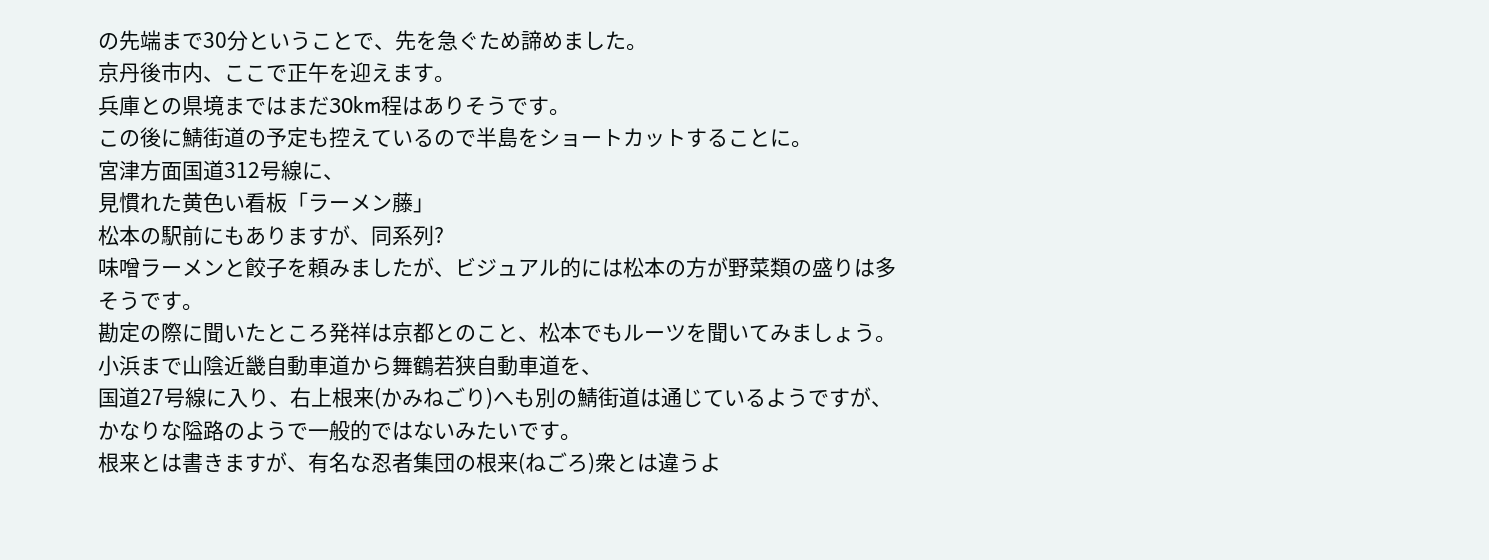の先端まで30分ということで、先を急ぐため諦めました。
京丹後市内、ここで正午を迎えます。
兵庫との県境まではまだ30km程はありそうです。
この後に鯖街道の予定も控えているので半島をショートカットすることに。
宮津方面国道312号線に、
見慣れた黄色い看板「ラーメン藤」
松本の駅前にもありますが、同系列?
味噌ラーメンと餃子を頼みましたが、ビジュアル的には松本の方が野菜類の盛りは多そうです。
勘定の際に聞いたところ発祥は京都とのこと、松本でもルーツを聞いてみましょう。
小浜まで山陰近畿自動車道から舞鶴若狭自動車道を、
国道27号線に入り、右上根来(かみねごり)へも別の鯖街道は通じているようですが、かなりな隘路のようで一般的ではないみたいです。
根来とは書きますが、有名な忍者集団の根来(ねごろ)衆とは違うよ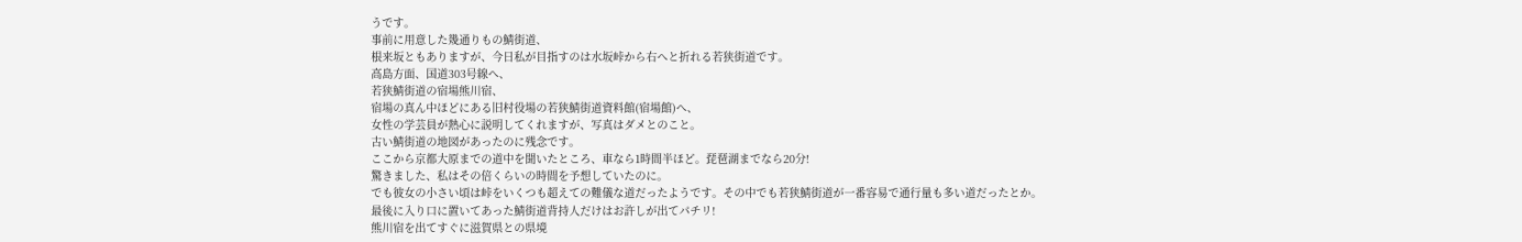うです。
事前に用意した幾通りもの鯖街道、
根来坂ともありますが、今日私が目指すのは水坂峠から右へと折れる若狭街道です。
高島方面、国道303号線へ、
若狭鯖街道の宿場熊川宿、
宿場の真ん中ほどにある旧村役場の若狭鯖街道資料館(宿場館)へ、
女性の学芸員が熱心に説明してくれますが、写真はダメとのこと。
古い鯖街道の地図があったのに残念です。
ここから京都大原までの道中を聞いたところ、車なら1時間半ほど。琵琶湖までなら20分!
驚きました、私はその倍くらいの時間を予想していたのに。
でも彼女の小さい頃は峠をいくつも超えての難儀な道だったようです。その中でも若狭鯖街道が一番容易で通行量も多い道だったとか。
最後に入り口に置いてあった鯖街道背持人だけはお許しが出てパチリ!
熊川宿を出てすぐに滋賀県との県境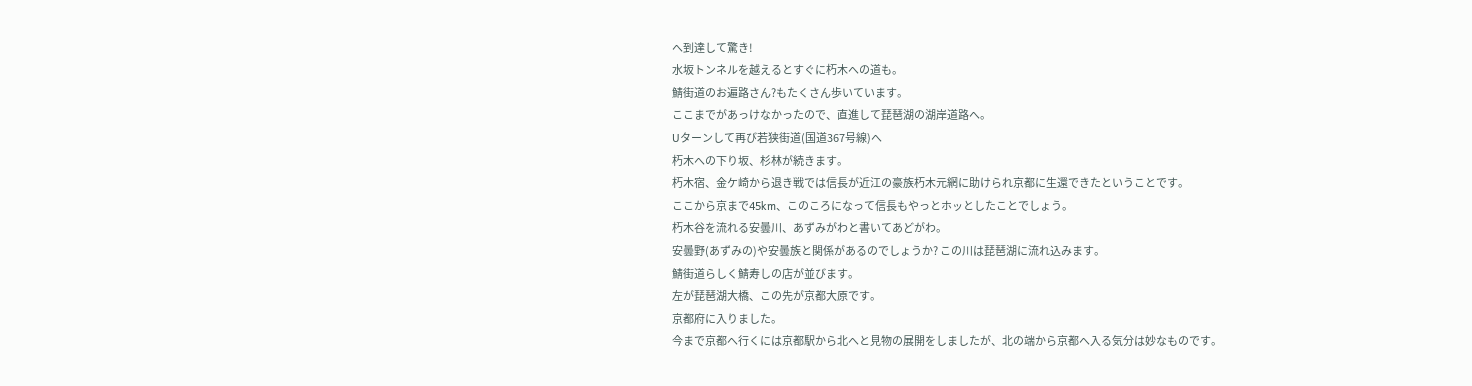へ到達して驚き!
水坂トンネルを越えるとすぐに朽木への道も。
鯖街道のお遍路さん?もたくさん歩いています。
ここまでがあっけなかったので、直進して琵琶湖の湖岸道路へ。
Uターンして再び若狭街道(国道367号線)へ
朽木への下り坂、杉林が続きます。
朽木宿、金ケ崎から退き戦では信長が近江の豪族朽木元網に助けられ京都に生還できたということです。
ここから京まで45km、このころになって信長もやっとホッとしたことでしょう。
朽木谷を流れる安曇川、あずみがわと書いてあどがわ。
安曇野(あずみの)や安曇族と関係があるのでしょうか? この川は琵琶湖に流れ込みます。
鯖街道らしく鯖寿しの店が並びます。
左が琵琶湖大橋、この先が京都大原です。
京都府に入りました。
今まで京都へ行くには京都駅から北へと見物の展開をしましたが、北の端から京都へ入る気分は妙なものです。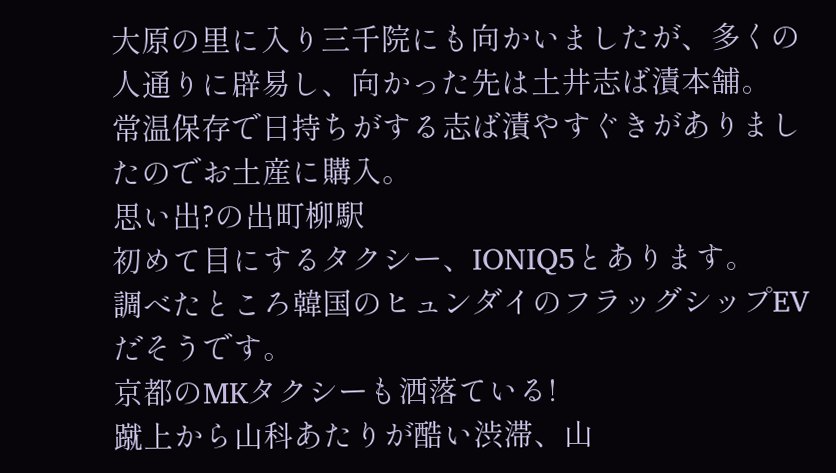大原の里に入り三千院にも向かいましたが、多くの人通りに辟易し、向かった先は土井志ば漬本舗。
常温保存で日持ちがする志ば漬やすぐきがありましたのでお土産に購入。
思い出?の出町柳駅
初めて目にするタクシー、IONIQ5とあります。
調べたところ韓国のヒュンダイのフラッグシップEVだそうです。
京都のMKタクシーも洒落ている!
蹴上から山科あたりが酷い渋滞、山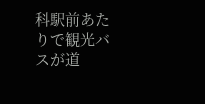科駅前あたりで観光バスが道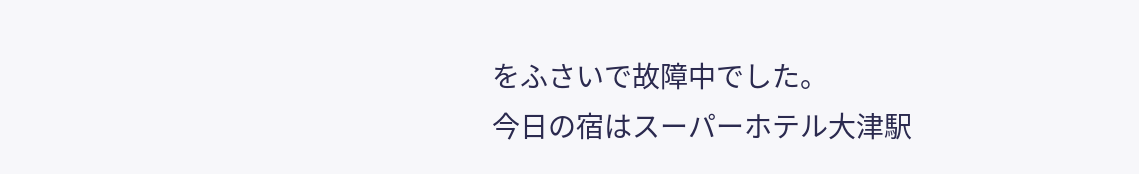をふさいで故障中でした。
今日の宿はスーパーホテル大津駅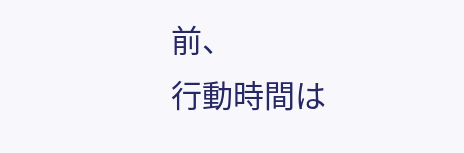前、
行動時間は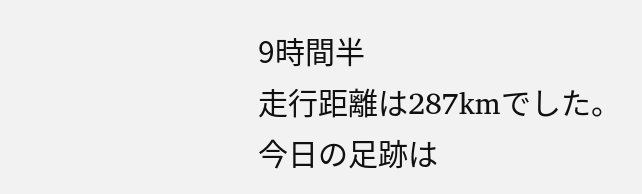9時間半
走行距離は287kmでした。
今日の足跡は